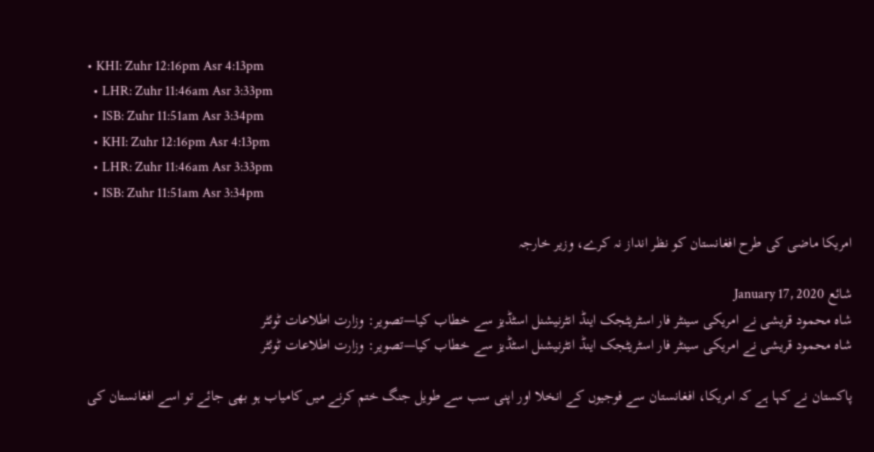• KHI: Zuhr 12:16pm Asr 4:13pm
  • LHR: Zuhr 11:46am Asr 3:33pm
  • ISB: Zuhr 11:51am Asr 3:34pm
  • KHI: Zuhr 12:16pm Asr 4:13pm
  • LHR: Zuhr 11:46am Asr 3:33pm
  • ISB: Zuhr 11:51am Asr 3:34pm

امریکا ماضی کی طرح افغانستان کو نظر انداز نہ کرے، وزیر خارجہ

شائع January 17, 2020
شاہ محمود قریشی نے امریکی سینٹر فار اسٹریٹجک اینڈ انٹرنیشنل اسٹڈیز سے خطاب کیا—تصویر: وزارت اطلاعات ٹوئٹر
شاہ محمود قریشی نے امریکی سینٹر فار اسٹریٹجک اینڈ انٹرنیشنل اسٹڈیز سے خطاب کیا—تصویر: وزارت اطلاعات ٹوئٹر

پاکستان نے کہا ہے کہ امریکا، افغانستان سے فوجیوں کے انخلا اور اپنی سب سے طویل جنگ ختم کرنے میں کامیاب ہو بھی جائے تو اسے افغانستان کی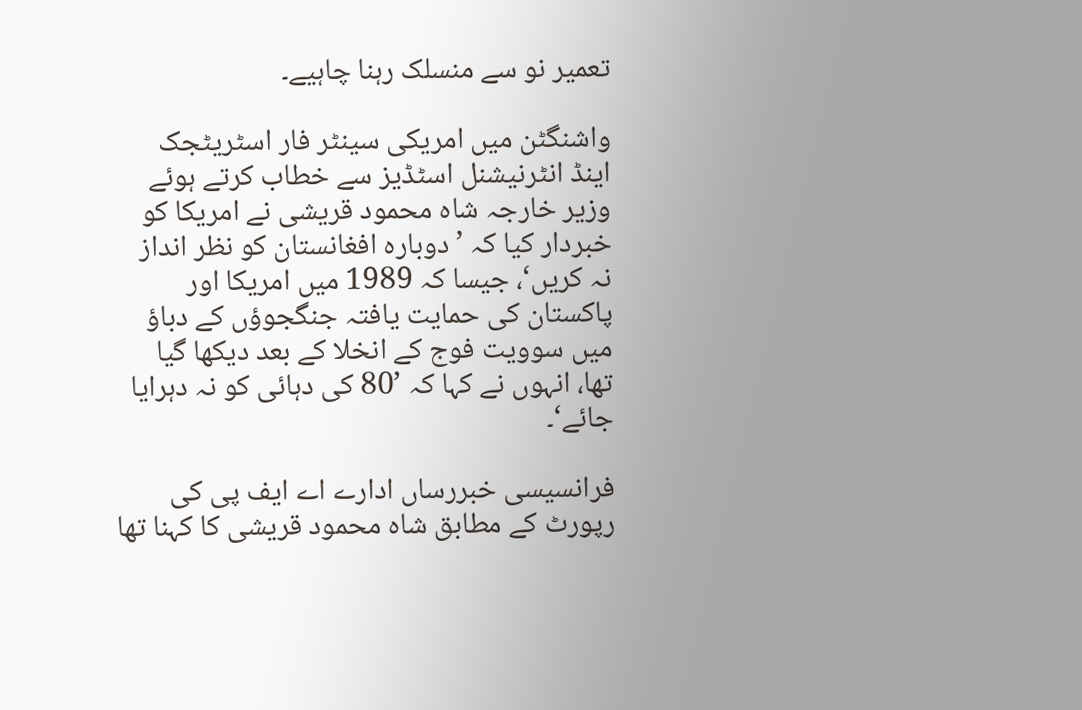تعمیر نو سے منسلک رہنا چاہیے۔

واشنگٹن میں امریکی سینٹر فار اسٹریٹجک اینڈ انٹرنیشنل اسٹڈیز سے خطاب کرتے ہوئے وزیر خارجہ شاہ محمود قریشی نے امریکا کو خبردار کیا کہ ’دوبارہ افغانستان کو نظر انداز نہ کریں‘، جیسا کہ 1989 میں امریکا اور پاکستان کی حمایت یافتہ جنگجوؤں کے دباؤ میں سوویت فوج کے انخلا کے بعد دیکھا گیا تھا، انہوں نے کہا کہ ’80 کی دہائی کو نہ دہرایا جائے‘۔

فرانسیسی خبررساں ادارے اے ایف پی کی رپورٹ کے مطابق شاہ محمود قریشی کا کہنا تھا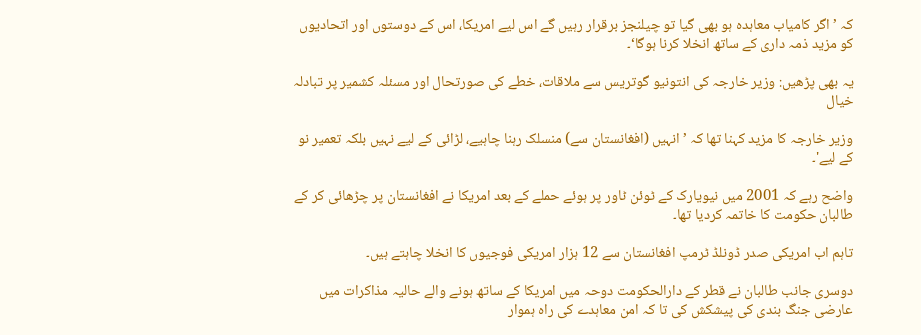کہ ’اگر کامیاب معاہدہ ہو بھی گیا تو چیلنجز برقرار رہیں گے اس لیے امریکا، اس کے دوستوں اور اتحادیوں کو مزید ذمہ داری کے ساتھ انخلا کرنا ہوگا‘۔

یہ بھی پڑھیں: وزیر خارجہ کی انتونیو گوتریس سے ملاقات، خطے کی صورتحال اور مسئلہ کشمیر پر تبادلہ خیال

وزیر خارجہ کا مزید کہنا تھا کہ ’انہیں (افغانستان سے) منسلک رہنا چاہیے، لڑائی کے لیے نہیں بلکہ تعمیر نو کے لیے'۔

واضح رہے کہ 2001 میں نیویارک کے ٹوئن ٹاور پر ہوئے حملے کے بعد امریکا نے افغانستان پر چڑھائی کر کے طالبان حکومت کا خاتمہ کردیا تھا۔

تاہم اب امریکی صدر ڈونلڈ ٹرمپ افغانستان سے 12 ہزار امریکی فوجیوں کا انخلا چاہتے ہیں۔

دوسری جانب طالبان نے قطر کے دارالحکومت دوحہ میں امریکا کے ساتھ ہونے والے حالیہ مذاکرات میں عارضی جنگ بندی کی پیشکش کی تا کہ امن معاہدے کی راہ ہموار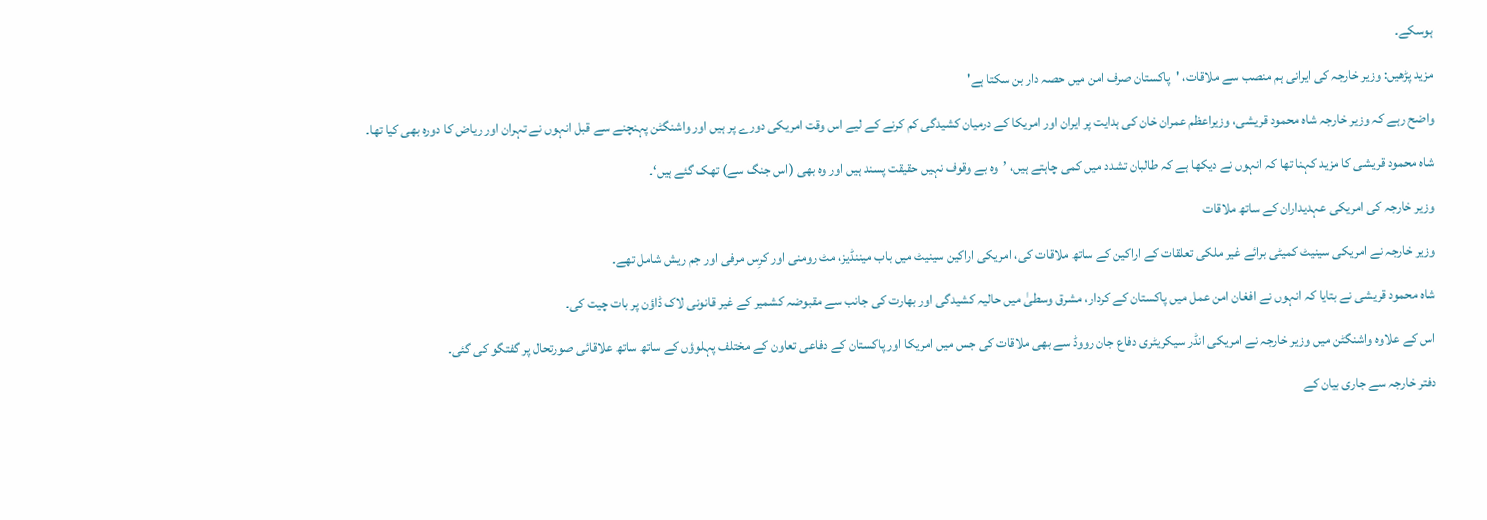ہوسکے۔

مزید پڑھیں: وزیر خارجہ کی ایرانی ہم منصب سے ملاقات، 'پاکستان صرف امن میں حصہ دار بن سکتا ہے'

واضح رہے کہ وزیر خارجہ شاہ محمود قریشی، وزیراعظم عمران خان کی ہدایت پر ایران اور امریکا کے درمیان کشیدگی کم کرنے کے لیے اس وقت امریکی دورے پر ہیں اور واشنگٹن پہنچنے سے قبل انہوں نے تہران اور ریاض کا دورہ بھی کیا تھا۔

شاہ محمود قریشی کا مزید کہنا تھا کہ انہوں نے دیکھا ہے کہ طالبان تشدد میں کمی چاہتے ہیں، ’وہ بے وقوف نہیں حقیقت پسند ہیں اور وہ بھی (اس جنگ سے) تھک گئے ہیں‘۔

وزیر خارجہ کی امریکی عہدیداران کے ساتھ ملاقات

وزیر خارجہ نے امریکی سینیٹ کمیٹی برائے غیر ملکی تعلقات کے اراکین کے ساتھ ملاقات کی، امریکی اراکین سینیٹ میں باب میننڈیز، مٹ رومنی اور کرِس مرفی اور جم ریش شامل تھے۔

شاہ محمود قریشی نے بتایا کہ انہوں نے افغان امن عمل میں پاکستان کے کردار، مشرق وسطیٰ میں حالیہ کشیدگی اور بھارت کی جانب سے مقبوضہ کشمیر کے غیر قانونی لاک ڈاؤن پر بات چیت کی۔

اس کے علاوہ واشنگٹن میں وزیر خارجہ نے امریکی انڈر سیکریٹری دفاع جان رووڈ سے بھی ملاقات کی جس میں امریکا اور پاکستان کے دفاعی تعاون کے مختلف پہلوؤں کے ساتھ ساتھ علاقائی صورتحال پر گفتگو کی گئی۔

دفتر خارجہ سے جاری بیان کے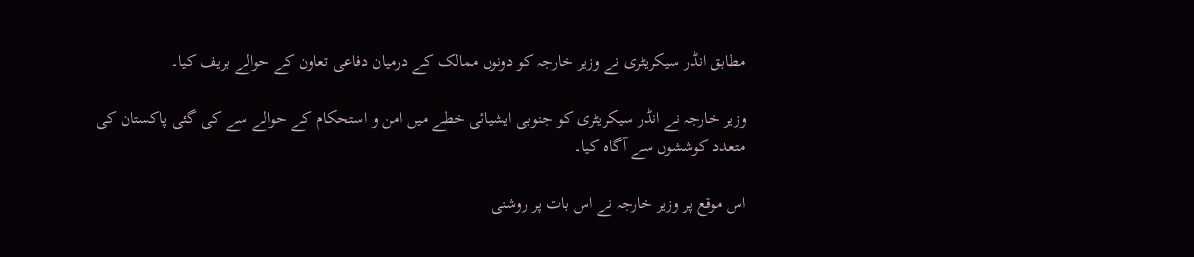مطابق انڈر سیکریٹری نے وزیر خارجہ کو دونوں ممالک کے درمیان دفاعی تعاون کے حوالے بریف کیا۔

وزیر خارجہ نے انڈر سیکریٹری کو جنوبی ایشیائی خطے میں امن و استحکام کے حوالے سے کی گئی پاکستان کی متعدد کوششوں سے آگاہ کیا۔

اس موقع پر وزیر خارجہ نے اس بات پر روشنی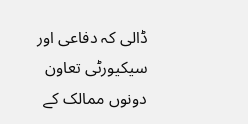ڈالی کہ دفاعی اور سیکیورٹی تعاون دونوں ممالک کے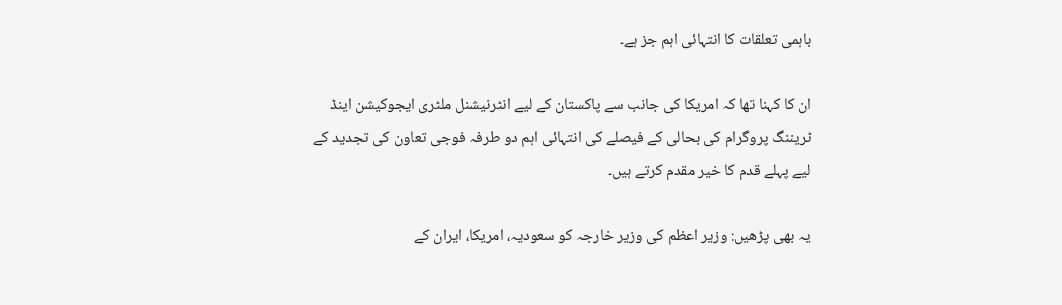باہمی تعلقات کا انتہائی اہم جز ہے۔

ان کا کہنا تھا کہ امریکا کی جانب سے پاکستان کے لیے انٹرنیشنل ملٹری ایجوکیشن اینڈ ٹریننگ پروگرام کی بحالی کے فیصلے کی انتہائی اہم دو طرفہ فوجی تعاون کی تجدید کے لیے پہلے قدم کا خیر مقدم کرتے ہیں۔

یہ بھی پڑھیں: وزیر اعظم کی وزیر خارجہ کو سعودیہ، امریکا، ایران کے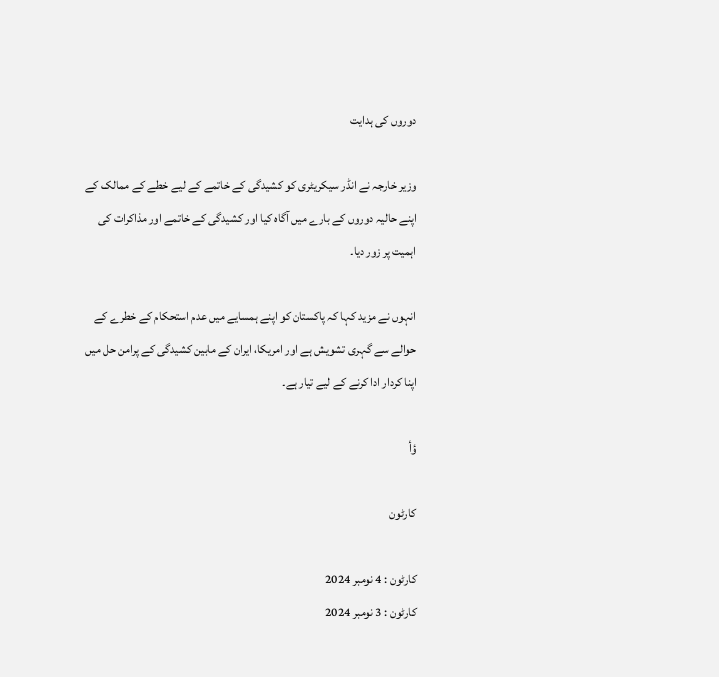دوروں کی ہدایت

وزیر خارجہ نے انڈر سیکریٹری کو کشیدگی کے خاتمے کے لیے خطے کے ممالک کے اپنے حالیہ دوروں کے بارے میں آگاہ کیا اور کشیدگی کے خاتمے اور مذاکرات کی اہمیت پر زور دیا۔

انہوں نے مزید کہا کہ پاکستان کو اپنے ہمسایے میں عدم استحکام کے خطرے کے حوالے سے گہری تشویش ہے اور امریکا، ایران کے مابین کشیدگی کے پرامن حل میں اپنا کردار ادا کرنے کے لیے تیار ہے۔

ؤأ

کارٹون

کارٹون : 4 نومبر 2024
کارٹون : 3 نومبر 2024